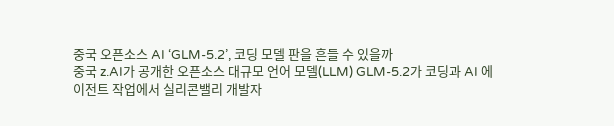중국 오픈소스 AI ‘GLM-5.2’, 코딩 모델 판을 흔들 수 있을까
중국 z.AI가 공개한 오픈소스 대규모 언어 모델(LLM) GLM-5.2가 코딩과 AI 에이전트 작업에서 실리콘밸리 개발자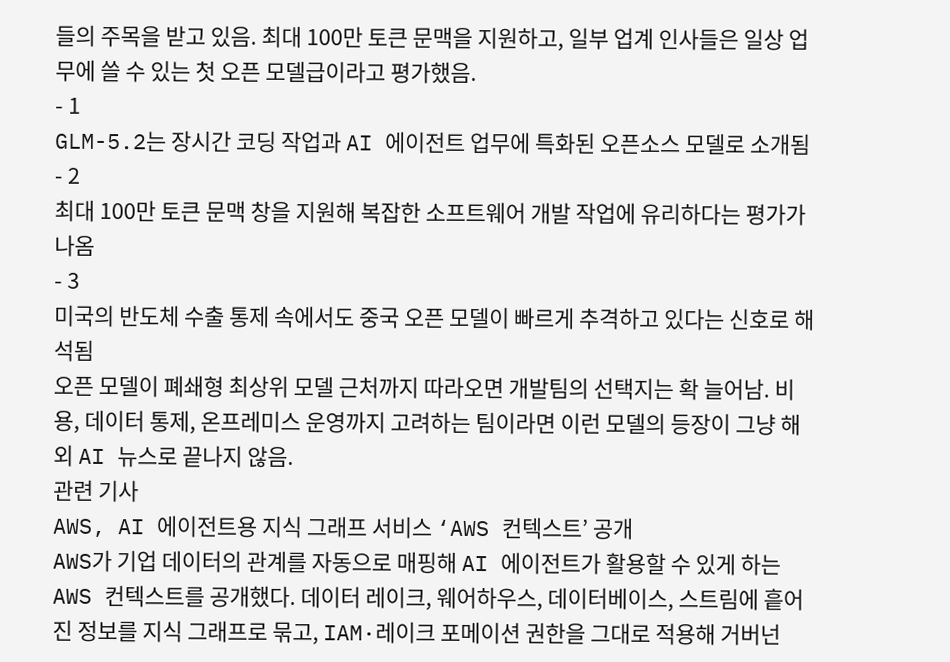들의 주목을 받고 있음. 최대 100만 토큰 문맥을 지원하고, 일부 업계 인사들은 일상 업무에 쓸 수 있는 첫 오픈 모델급이라고 평가했음.
- 1
GLM-5.2는 장시간 코딩 작업과 AI 에이전트 업무에 특화된 오픈소스 모델로 소개됨
- 2
최대 100만 토큰 문맥 창을 지원해 복잡한 소프트웨어 개발 작업에 유리하다는 평가가 나옴
- 3
미국의 반도체 수출 통제 속에서도 중국 오픈 모델이 빠르게 추격하고 있다는 신호로 해석됨
오픈 모델이 폐쇄형 최상위 모델 근처까지 따라오면 개발팀의 선택지는 확 늘어남. 비용, 데이터 통제, 온프레미스 운영까지 고려하는 팀이라면 이런 모델의 등장이 그냥 해외 AI 뉴스로 끝나지 않음.
관련 기사
AWS, AI 에이전트용 지식 그래프 서비스 ‘AWS 컨텍스트’ 공개
AWS가 기업 데이터의 관계를 자동으로 매핑해 AI 에이전트가 활용할 수 있게 하는 AWS 컨텍스트를 공개했다. 데이터 레이크, 웨어하우스, 데이터베이스, 스트림에 흩어진 정보를 지식 그래프로 묶고, IAM·레이크 포메이션 권한을 그대로 적용해 거버넌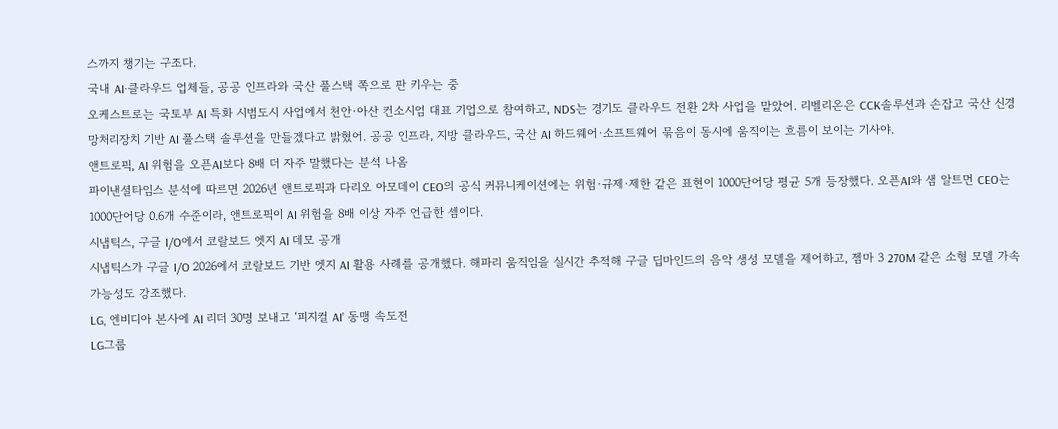스까지 챙기는 구조다.
국내 AI·클라우드 업체들, 공공 인프라와 국산 풀스택 쪽으로 판 키우는 중
오케스트로는 국토부 AI 특화 시범도시 사업에서 천안·아산 컨소시엄 대표 기업으로 참여하고, NDS는 경기도 클라우드 전환 2차 사업을 맡았어. 리벨리온은 CCK솔루션과 손잡고 국산 신경망처리장치 기반 AI 풀스택 솔루션을 만들겠다고 밝혔어. 공공 인프라, 지방 클라우드, 국산 AI 하드웨어·소프트웨어 묶음이 동시에 움직이는 흐름이 보이는 기사야.
앤트로픽, AI 위험을 오픈AI보다 8배 더 자주 말했다는 분석 나옴
파이낸셜타임스 분석에 따르면 2026년 앤트로픽과 다리오 아모데이 CEO의 공식 커뮤니케이션에는 위험·규제·제한 같은 표현이 1000단어당 평균 5개 등장했다. 오픈AI와 샘 알트먼 CEO는 1000단어당 0.6개 수준이라, 앤트로픽이 AI 위험을 8배 이상 자주 언급한 셈이다.
시냅틱스, 구글 I/O에서 코랄보드 엣지 AI 데모 공개
시냅틱스가 구글 I/O 2026에서 코랄보드 기반 엣지 AI 활용 사례를 공개했다. 해파리 움직임을 실시간 추적해 구글 딥마인드의 음악 생성 모델을 제어하고, 젬마 3 270M 같은 소형 모델 가속 가능성도 강조했다.
LG, 엔비디아 본사에 AI 리더 30명 보내고 ‘피지컬 AI’ 동맹 속도전
LG그룹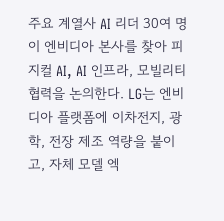주요 계열사 AI 리더 30여 명이 엔비디아 본사를 찾아 피지컬 AI, AI 인프라, 모빌리티 협력을 논의한다. LG는 엔비디아 플랫폼에 이차전지, 광학, 전장 제조 역량을 붙이고, 자체 모델 엑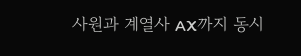사원과 계열사 AX까지 동시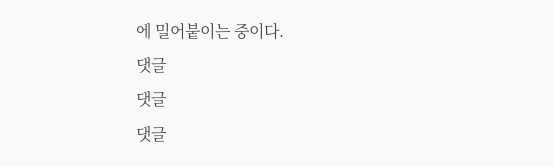에 밀어붙이는 중이다.
댓글
댓글
댓글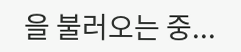을 불러오는 중...